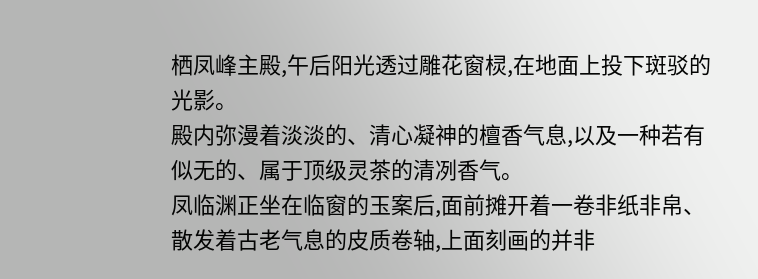栖凤峰主殿,午后阳光透过雕花窗棂,在地面上投下斑驳的光影。
殿内弥漫着淡淡的、清心凝神的檀香气息,以及一种若有似无的、属于顶级灵茶的清冽香气。
凤临渊正坐在临窗的玉案后,面前摊开着一卷非纸非帛、散发着古老气息的皮质卷轴,上面刻画的并非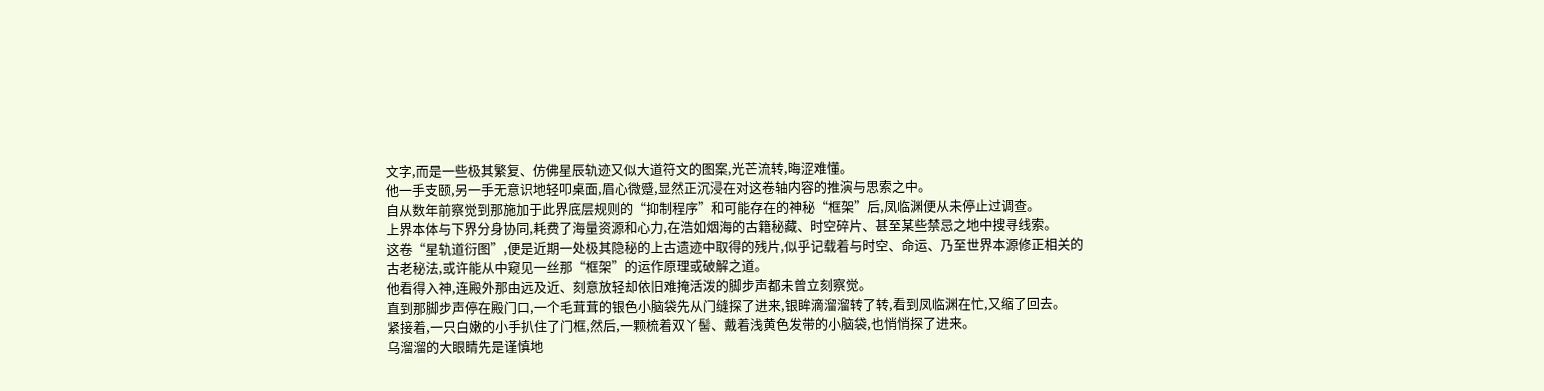文字,而是一些极其繁复、仿佛星辰轨迹又似大道符文的图案,光芒流转,晦涩难懂。
他一手支颐,另一手无意识地轻叩桌面,眉心微蹙,显然正沉浸在对这卷轴内容的推演与思索之中。
自从数年前察觉到那施加于此界底层规则的“抑制程序”和可能存在的神秘“框架”后,凤临渊便从未停止过调查。
上界本体与下界分身协同,耗费了海量资源和心力,在浩如烟海的古籍秘藏、时空碎片、甚至某些禁忌之地中搜寻线索。
这卷“星轨道衍图”,便是近期一处极其隐秘的上古遗迹中取得的残片,似乎记载着与时空、命运、乃至世界本源修正相关的古老秘法,或许能从中窥见一丝那“框架”的运作原理或破解之道。
他看得入神,连殿外那由远及近、刻意放轻却依旧难掩活泼的脚步声都未曾立刻察觉。
直到那脚步声停在殿门口,一个毛茸茸的银色小脑袋先从门缝探了进来,银眸滴溜溜转了转,看到凤临渊在忙,又缩了回去。
紧接着,一只白嫩的小手扒住了门框,然后,一颗梳着双丫髻、戴着浅黄色发带的小脑袋,也悄悄探了进来。
乌溜溜的大眼睛先是谨慎地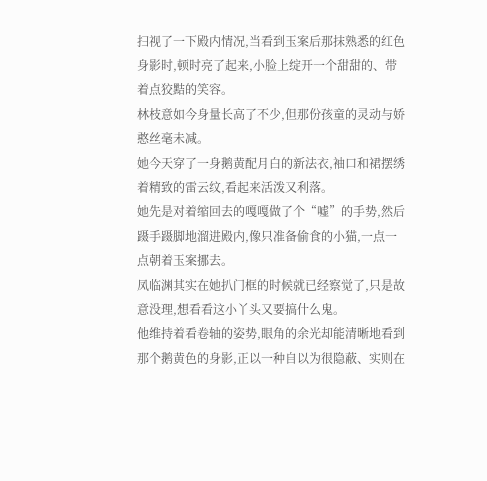扫视了一下殿内情况,当看到玉案后那抹熟悉的红色身影时,顿时亮了起来,小脸上绽开一个甜甜的、带着点狡黠的笑容。
林枝意如今身量长高了不少,但那份孩童的灵动与娇憨丝毫未减。
她今天穿了一身鹅黄配月白的新法衣,袖口和裙摆绣着精致的雷云纹,看起来活泼又利落。
她先是对着缩回去的嘎嘎做了个“嘘”的手势,然后蹑手蹑脚地溜进殿内,像只准备偷食的小猫,一点一点朝着玉案挪去。
凤临渊其实在她扒门框的时候就已经察觉了,只是故意没理,想看看这小丫头又要搞什么鬼。
他维持着看卷轴的姿势,眼角的余光却能清晰地看到那个鹅黄色的身影,正以一种自以为很隐蔽、实则在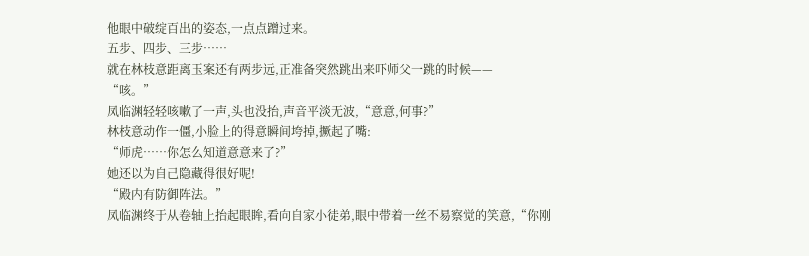他眼中破绽百出的姿态,一点点蹭过来。
五步、四步、三步……
就在林枝意距离玉案还有两步远,正准备突然跳出来吓师父一跳的时候——
“咳。”
凤临渊轻轻咳嗽了一声,头也没抬,声音平淡无波,“意意,何事?”
林枝意动作一僵,小脸上的得意瞬间垮掉,撅起了嘴:
“师虎……你怎么知道意意来了?”
她还以为自己隐藏得很好呢!
“殿内有防御阵法。”
凤临渊终于从卷轴上抬起眼眸,看向自家小徒弟,眼中带着一丝不易察觉的笑意,“你刚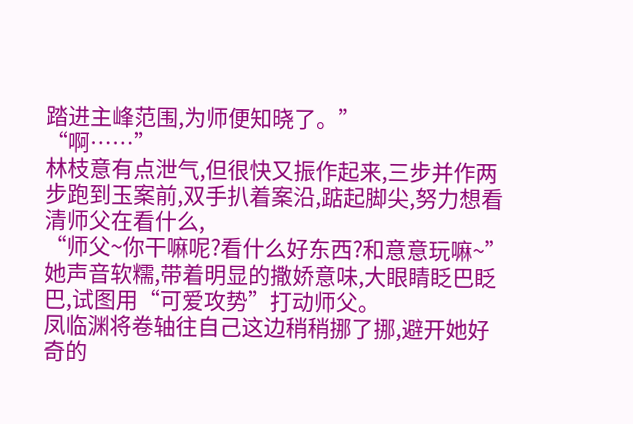踏进主峰范围,为师便知晓了。”
“啊……”
林枝意有点泄气,但很快又振作起来,三步并作两步跑到玉案前,双手扒着案沿,踮起脚尖,努力想看清师父在看什么,
“师父~你干嘛呢?看什么好东西?和意意玩嘛~”
她声音软糯,带着明显的撒娇意味,大眼睛眨巴眨巴,试图用“可爱攻势”打动师父。
凤临渊将卷轴往自己这边稍稍挪了挪,避开她好奇的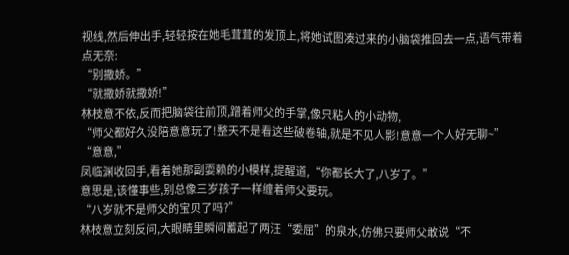视线,然后伸出手,轻轻按在她毛茸茸的发顶上,将她试图凑过来的小脑袋推回去一点,语气带着点无奈:
“别撒娇。”
“就撒娇就撒娇!”
林枝意不依,反而把脑袋往前顶,蹭着师父的手掌,像只粘人的小动物,
“师父都好久没陪意意玩了!整天不是看这些破卷轴,就是不见人影!意意一个人好无聊~”
“意意,”
凤临渊收回手,看着她那副耍赖的小模样,提醒道,“你都长大了,八岁了。”
意思是,该懂事些,别总像三岁孩子一样缠着师父要玩。
“八岁就不是师父的宝贝了吗?”
林枝意立刻反问,大眼睛里瞬间蓄起了两汪“委屈”的泉水,仿佛只要师父敢说“不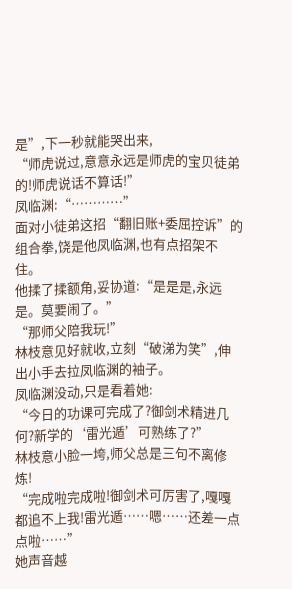是”,下一秒就能哭出来,
“师虎说过,意意永远是师虎的宝贝徒弟的!师虎说话不算话!”
凤临渊:“…………”
面对小徒弟这招“翻旧账+委屈控诉”的组合拳,饶是他凤临渊,也有点招架不住。
他揉了揉额角,妥协道:“是是是,永远是。莫要闹了。”
“那师父陪我玩!”
林枝意见好就收,立刻“破涕为笑”,伸出小手去拉凤临渊的袖子。
凤临渊没动,只是看着她:
“今日的功课可完成了?御剑术精进几何?新学的‘雷光遁’可熟练了?”
林枝意小脸一垮,师父总是三句不离修炼!
“完成啦完成啦!御剑术可厉害了,嘎嘎都追不上我!雷光遁……嗯……还差一点点啦……”
她声音越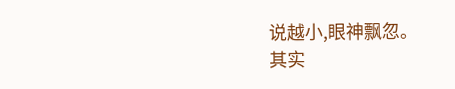说越小,眼神飘忽。
其实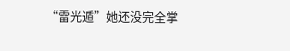“雷光遁”她还没完全掌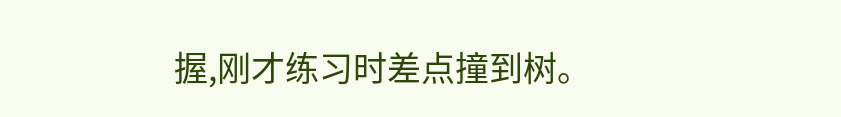握,刚才练习时差点撞到树。